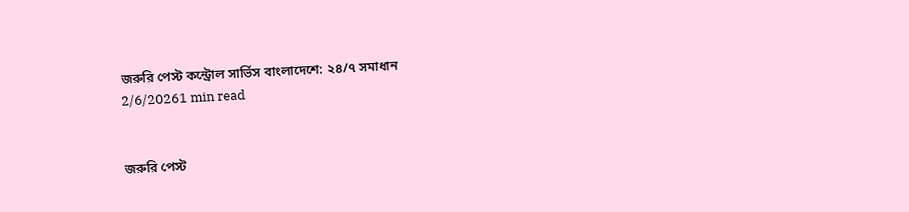জরুরি পেস্ট কন্ট্রোল সার্ভিস বাংলাদেশে: ২৪/৭ সমাধান
2/6/20261 min read


জরুরি পেস্ট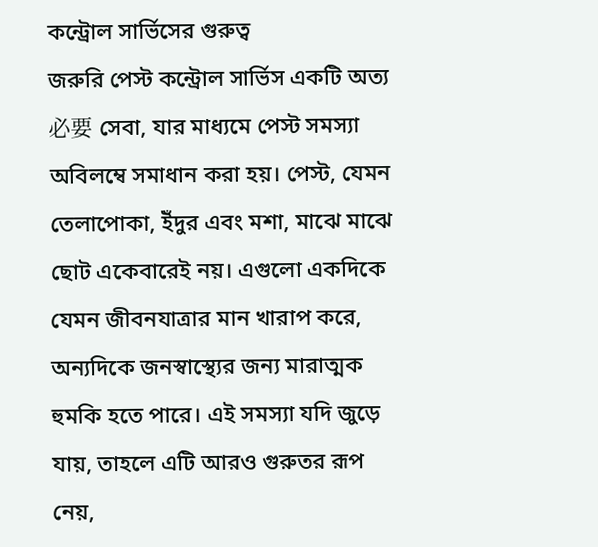কন্ট্রোল সার্ভিসের গুরুত্ব
জরুরি পেস্ট কন্ট্রোল সার্ভিস একটি অত্য必要 সেবা, যার মাধ্যমে পেস্ট সমস্যা অবিলম্বে সমাধান করা হয়। পেস্ট, যেমন তেলাপোকা, ইঁদুর এবং মশা, মাঝে মাঝে ছোট একেবারেই নয়। এগুলো একদিকে যেমন জীবনযাত্রার মান খারাপ করে, অন্যদিকে জনস্বাস্থ্যের জন্য মারাত্মক হুমকি হতে পারে। এই সমস্যা যদি জুড়ে যায়, তাহলে এটি আরও গুরুতর রূপ নেয়,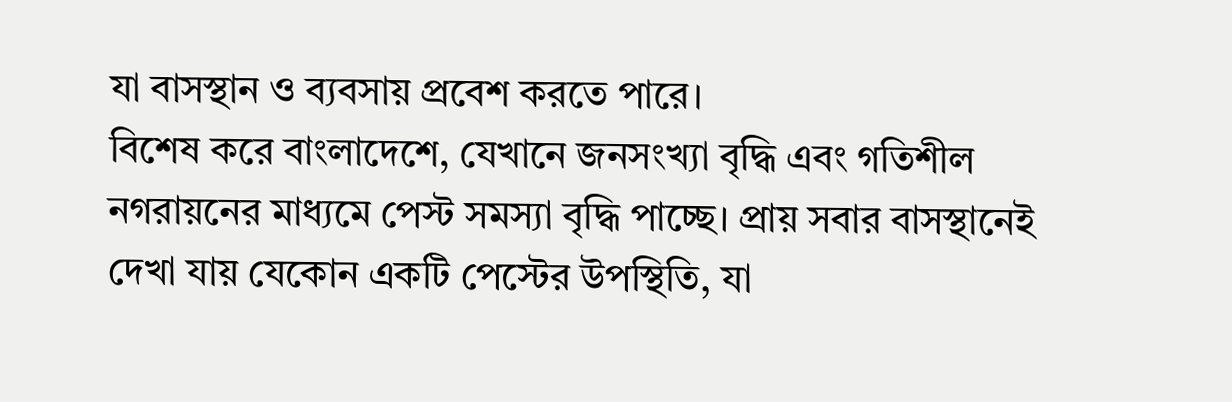যা বাসস্থান ও ব্যবসায় প্রবেশ করতে পারে।
বিশেষ করে বাংলাদেশে, যেখানে জনসংখ্যা বৃদ্ধি এবং গতিশীল নগরায়নের মাধ্যমে পেস্ট সমস্যা বৃদ্ধি পাচ্ছে। প্রায় সবার বাসস্থানেই দেখা যায় যেকোন একটি পেস্টের উপস্থিতি, যা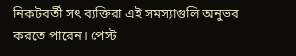নিকটবর্তী সৎ ব্যক্তিরা এই সমস্যাগুলি অনুভব করতে পারেন। পেস্ট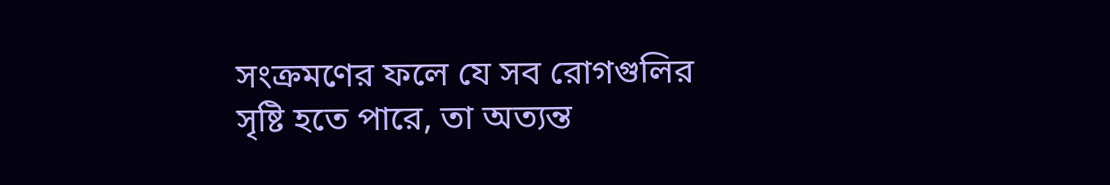সংক্রমণের ফলে যে সব রোগগুলির সৃষ্টি হতে পারে, তা অত্যন্ত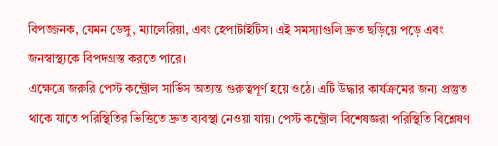বিপজ্জনক, যেমন ডেঙ্গু, ম্যালেরিয়া, এবং হেপাটাইটিস। এই সমস্যাগুলি দ্রুত ছড়িয়ে পড়ে এবং জনস্বাস্থ্যকে বিপদগ্রস্ত করতে পারে।
এক্ষেত্রে জরুরি পেস্ট কন্ট্রোল সার্ভিস অত্যন্ত গুরুত্বপূর্ণ হয়ে ওঠে। এটি উদ্ধার কার্যক্রমের জন্য প্রস্তুত থাকে যাতে পরিস্থিতির ভিত্তিতে দ্রুত ব্যবস্থা নেওয়া যায়। পেস্ট কন্ট্রোল বিশেষজ্ঞরা পরিস্থিতি বিশ্লেষণ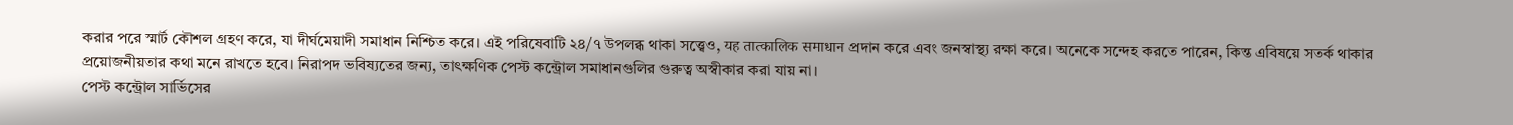করার পরে স্মার্ট কৌশল গ্রহণ করে, যা দীর্ঘমেয়াদী সমাধান নিশ্চিত করে। এই পরিষেবাটি ২৪/৭ উপলব্ধ থাকা সত্ত্বেও, यह तात्कालिक समाधान প্রদান করে এবং জনস্বাস্থ্য রক্ষা করে। অনেকে সন্দেহ করতে পারেন, কিন্ত এবিষয়ে সতর্ক থাকার প্রয়োজনীয়তার কথা মনে রাখতে হবে। নিরাপদ ভবিষ্যতের জন্য, তাৎক্ষণিক পেস্ট কন্ট্রোল সমাধানগুলির গুরুত্ব অস্বীকার করা যায় না।
পেস্ট কন্ট্রোল সার্ভিসের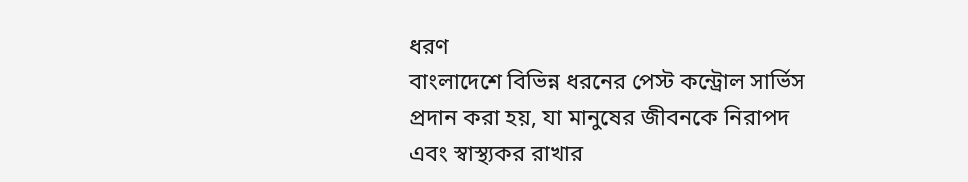ধরণ
বাংলাদেশে বিভিন্ন ধরনের পেস্ট কন্ট্রোল সার্ভিস প্রদান করা হয়, যা মানুষের জীবনকে নিরাপদ এবং স্বাস্থ্যকর রাখার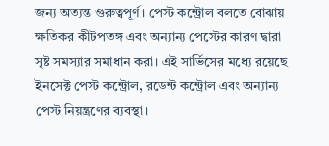জন্য অত্যন্ত গুরুত্বপূর্ণ। পেস্ট কন্ট্রোল বলতে বোঝায় ক্ষতিকর কীটপতঙ্গ এবং অন্যান্য পেস্টের কারণ দ্বারা সৃষ্ট সমস্যার সমাধান করা। এই সার্ভিসের মধ্যে রয়েছে ইনসেক্ট পেস্ট কন্ট্রোল, রডেন্ট কন্ট্রোল এবং অন্যান্য পেস্ট নিয়ন্ত্রণের ব্যবস্থা।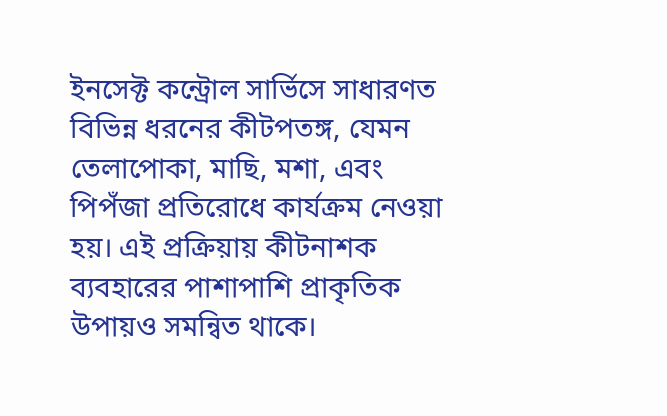ইনসেক্ট কন্ট্রোল সার্ভিসে সাধারণত বিভিন্ন ধরনের কীটপতঙ্গ, যেমন তেলাপোকা, মাছি, মশা, এবং পিপঁজা প্রতিরোধে কার্যক্রম নেওয়া হয়। এই প্রক্রিয়ায় কীটনাশক ব্যবহারের পাশাপাশি প্রাকৃতিক উপায়ও সমন্বিত থাকে।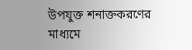উপযুক্ত শনাক্তকরণের মাধ্যমে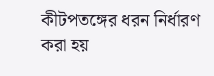কীটপতঙ্গের ধরন নির্ধারণ করা হয়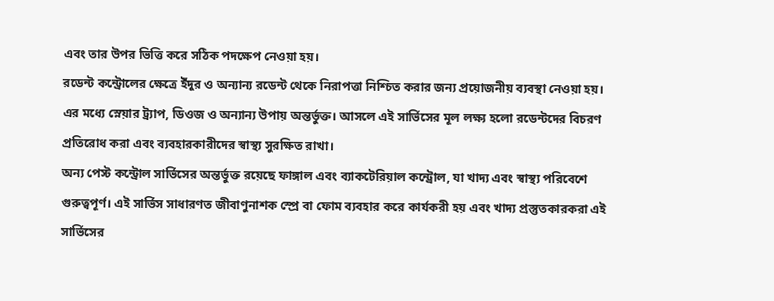এবং তার উপর ভিত্তি করে সঠিক পদক্ষেপ নেওয়া হয়।
রডেন্ট কন্ট্রোলের ক্ষেত্রে ইঁদুর ও অন্যান্য রডেন্ট থেকে নিরাপত্তা নিশ্চিত করার জন্য প্রয়োজনীয় ব্যবস্থা নেওয়া হয়। এর মধ্যে স্নেয়ার ট্র্যাপ, ডিওজ ও অন্যান্য উপায় অন্তর্ভুক্ত। আসলে এই সার্ভিসের মূল লক্ষ্য হলো রডেন্টদের বিচরণ প্রতিরোধ করা এবং ব্যবহারকারীদের স্বাস্থ্য সুরক্ষিত রাখা।
অন্য পেস্ট কন্ট্রোল সার্ভিসের অন্তর্ভুক্ত রয়েছে ফাঙ্গাল এবং ব্যাকটেরিয়াল কন্ট্রোল, যা খাদ্য এবং স্বাস্থ্য পরিবেশে গুরুত্বপূর্ণ। এই সার্ভিস সাধারণত জীবাণুনাশক স্প্রে বা ফোম ব্যবহার করে কার্যকরী হয় এবং খাদ্য প্রস্তুতকারকরা এই সার্ভিসের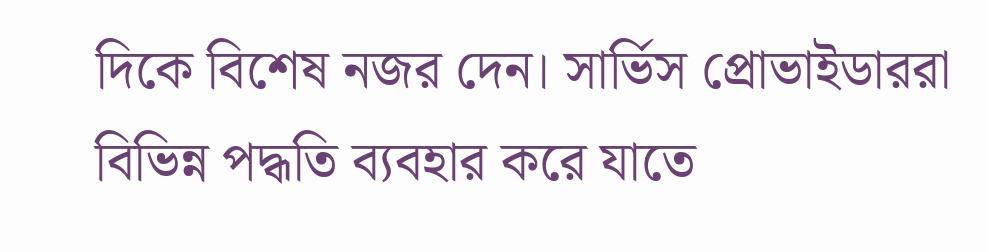দিকে বিশেষ নজর দেন। সার্ভিস প্রোভাইডাররা বিভিন্ন পদ্ধতি ব্যবহার করে যাতে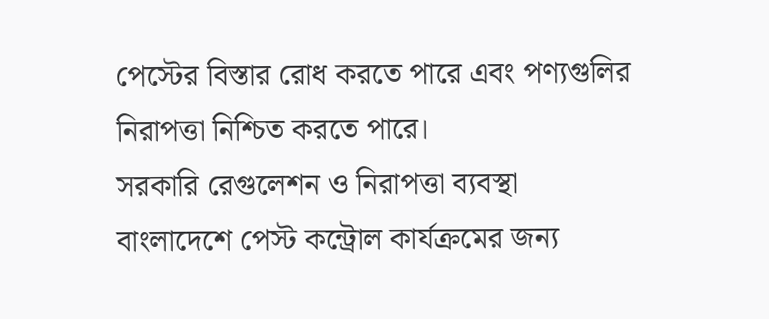পেস্টের বিস্তার রোধ করতে পারে এবং পণ্যগুলির নিরাপত্তা নিশ্চিত করতে পারে।
সরকারি রেগুলেশন ও নিরাপত্তা ব্যবস্থা
বাংলাদেশে পেস্ট কন্ট্রোল কার্যক্রমের জন্য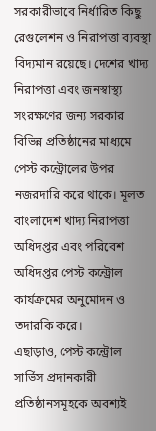সরকারীভাবে নির্ধারিত কিছু রেগুলেশন ও নিরাপত্তা ব্যবস্থা বিদ্যমান রয়েছে। দেশের খাদ্য নিরাপত্তা এবং জনস্বাস্থ্য সংরক্ষণের জন্য সরকার বিভিন্ন প্রতিষ্ঠানের মাধ্যমে পেস্ট কন্ট্রোলের উপর নজরদারি করে থাকে। মূলত বাংলাদেশ খাদ্য নিরাপত্তা অধিদপ্তর এবং পরিবেশ অধিদপ্তর পেস্ট কন্ট্রোল কার্যক্রমের অনুমোদন ও তদারকি করে।
এছাড়াও, পেস্ট কন্ট্রোল সার্ভিস প্রদানকারী প্রতিষ্ঠানসমূহকে অবশ্যই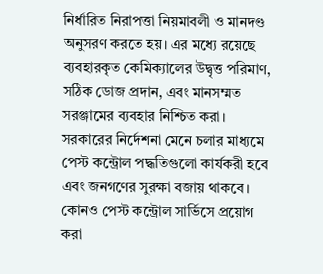নির্ধারিত নিরাপত্তা নিয়মাবলী ও মানদণ্ড অনুসরণ করতে হয়। এর মধ্যে রয়েছে ব্যবহারকৃত কেমিক্যালের উদ্বৃত্ত পরিমাণ, সঠিক ডোজ প্রদান, এবং মানসম্মত সরঞ্জামের ব্যবহার নিশ্চিত করা। সরকারের নির্দেশনা মেনে চলার মাধ্যমে পেস্ট কন্ট্রোল পদ্ধতিগুলো কার্যকরী হবে এবং জনগণের সুরক্ষা বজায় থাকবে।
কোনও পেস্ট কন্ট্রোল সার্ভিসে প্রয়োগ করা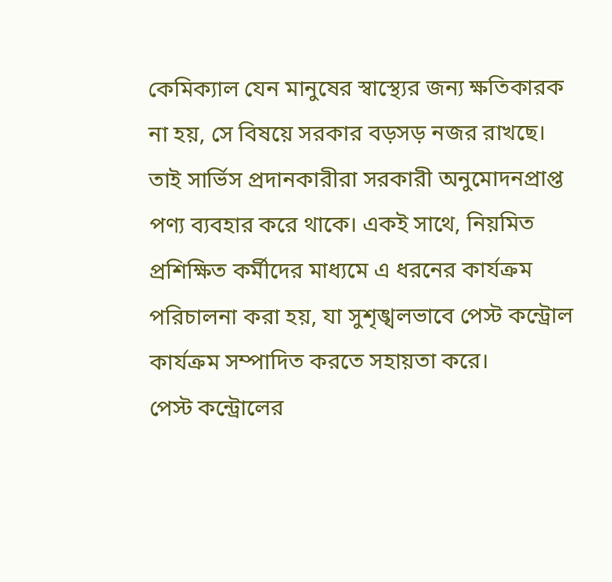কেমিক্যাল যেন মানুষের স্বাস্থ্যের জন্য ক্ষতিকারক না হয়, সে বিষয়ে সরকার বড়সড় নজর রাখছে। তাই সার্ভিস প্রদানকারীরা সরকারী অনুমোদনপ্রাপ্ত পণ্য ব্যবহার করে থাকে। একই সাথে, নিয়মিত প্রশিক্ষিত কর্মীদের মাধ্যমে এ ধরনের কার্যক্রম পরিচালনা করা হয়, যা সুশৃঙ্খলভাবে পেস্ট কন্ট্রোল কার্যক্রম সম্পাদিত করতে সহায়তা করে।
পেস্ট কন্ট্রোলের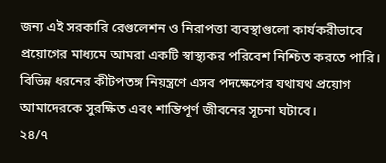জন্য এই সরকারি রেগুলেশন ও নিরাপত্তা ব্যবস্থাগুলো কার্যকরীভাবে প্রয়োগের মাধ্যমে আমরা একটি স্বাস্থ্যকর পরিবেশ নিশ্চিত করতে পারি। বিভিন্ন ধরনের কীটপতঙ্গ নিয়ন্ত্রণে এসব পদক্ষেপের যথাযথ প্রয়োগ আমাদেরকে সুরক্ষিত এবং শান্তিপূর্ণ জীবনের সূচনা ঘটাবে।
২৪/৭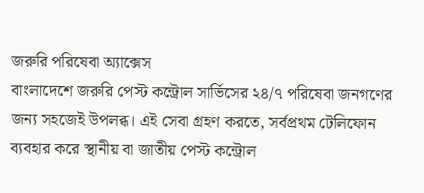জরুরি পরিষেবা অ্যাক্সেস
বাংলাদেশে জরুরি পেস্ট কন্ট্রোল সার্ভিসের ২৪/৭ পরিষেবা জনগণের জন্য সহজেই উপলব্ধ। এই সেবা গ্রহণ করতে, সর্বপ্রথম টেলিফোন ব্যবহার করে স্থানীয় বা জাতীয় পেস্ট কন্ট্রোল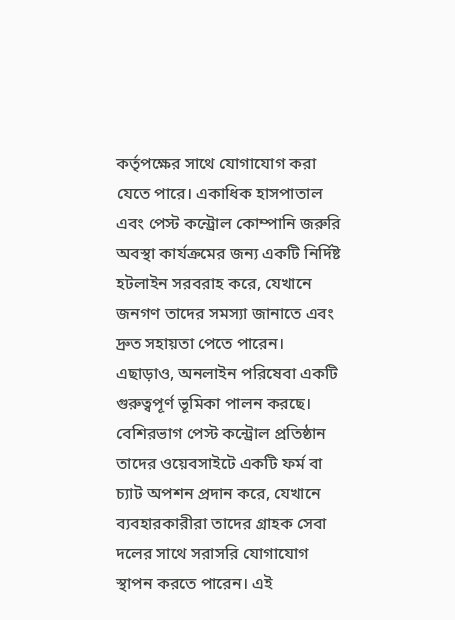কর্তৃপক্ষের সাথে যোগাযোগ করা যেতে পারে। একাধিক হাসপাতাল এবং পেস্ট কন্ট্রোল কোম্পানি জরুরি অবস্থা কার্যক্রমের জন্য একটি নির্দিষ্ট হটলাইন সরবরাহ করে, যেখানে জনগণ তাদের সমস্যা জানাতে এবং দ্রুত সহায়তা পেতে পারেন।
এছাড়াও, অনলাইন পরিষেবা একটি গুরুত্বপূর্ণ ভূমিকা পালন করছে। বেশিরভাগ পেস্ট কন্ট্রোল প্রতিষ্ঠান তাদের ওয়েবসাইটে একটি ফর্ম বা চ্যাট অপশন প্রদান করে, যেখানে ব্যবহারকারীরা তাদের গ্রাহক সেবা দলের সাথে সরাসরি যোগাযোগ স্থাপন করতে পারেন। এই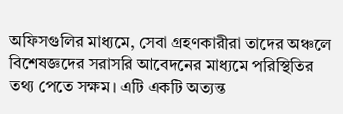অফিসগুলির মাধ্যমে, সেবা গ্রহণকারীরা তাদের অঞ্চলে বিশেষজ্ঞদের সরাসরি আবেদনের মাধ্যমে পরিস্থিতির তথ্য পেতে সক্ষম। এটি একটি অত্যন্ত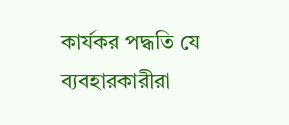কার্যকর পদ্ধতি যে ব্যবহারকারীরা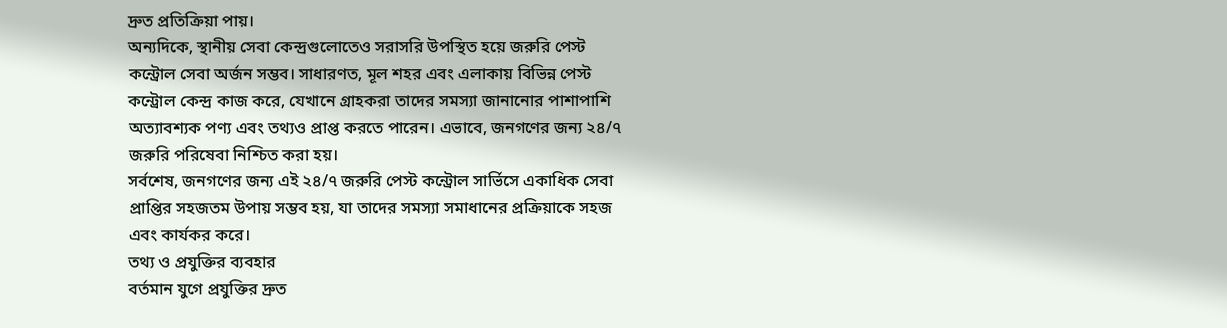দ্রুত প্রতিক্রিয়া পায়।
অন্যদিকে, স্থানীয় সেবা কেন্দ্রগুলোতেও সরাসরি উপস্থিত হয়ে জরুরি পেস্ট কন্ট্রোল সেবা অর্জন সম্ভব। সাধারণত, মূল শহর এবং এলাকায় বিভিন্ন পেস্ট কন্ট্রোল কেন্দ্র কাজ করে, যেখানে গ্রাহকরা তাদের সমস্যা জানানোর পাশাপাশি অত্যাবশ্যক পণ্য এবং তথ্যও প্রাপ্ত করতে পারেন। এভাবে, জনগণের জন্য ২৪/৭ জরুরি পরিষেবা নিশ্চিত করা হয়।
সর্বশেষ, জনগণের জন্য এই ২৪/৭ জরুরি পেস্ট কন্ট্রোল সার্ভিসে একাধিক সেবা প্রাপ্তির সহজতম উপায় সম্ভব হয়, যা তাদের সমস্যা সমাধানের প্রক্রিয়াকে সহজ এবং কার্যকর করে।
তথ্য ও প্রযুক্তির ব্যবহার
বর্তমান যুগে প্রযুক্তির দ্রুত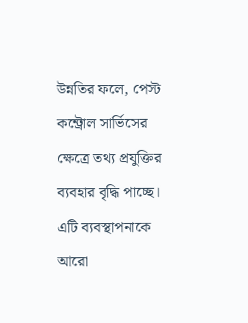উন্নতির ফলে, পেস্ট কন্ট্রোল সার্ভিসের ক্ষেত্রে তথ্য প্রযুক্তির ব্যবহার বৃদ্ধি পাচ্ছে। এটি ব্যবস্থাপনাকে আরো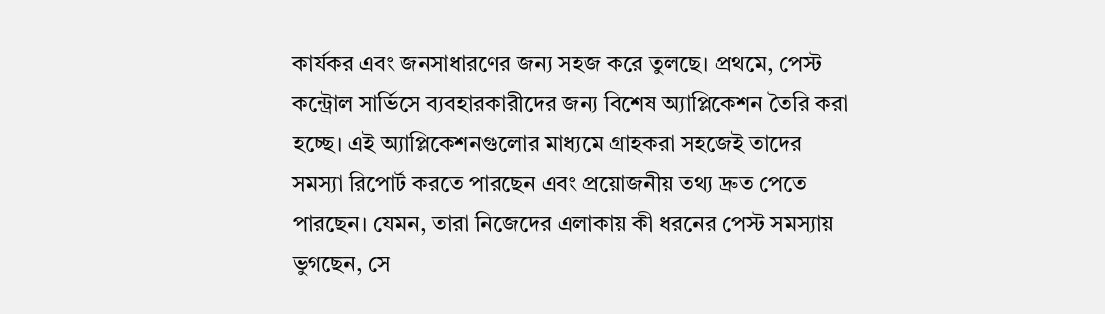কার্যকর এবং জনসাধারণের জন্য সহজ করে তুলছে। প্রথমে, পেস্ট কন্ট্রোল সার্ভিসে ব্যবহারকারীদের জন্য বিশেষ অ্যাপ্লিকেশন তৈরি করা হচ্ছে। এই অ্যাপ্লিকেশনগুলোর মাধ্যমে গ্রাহকরা সহজেই তাদের সমস্যা রিপোর্ট করতে পারছেন এবং প্রয়োজনীয় তথ্য দ্রুত পেতে পারছেন। যেমন, তারা নিজেদের এলাকায় কী ধরনের পেস্ট সমস্যায় ভুগছেন, সে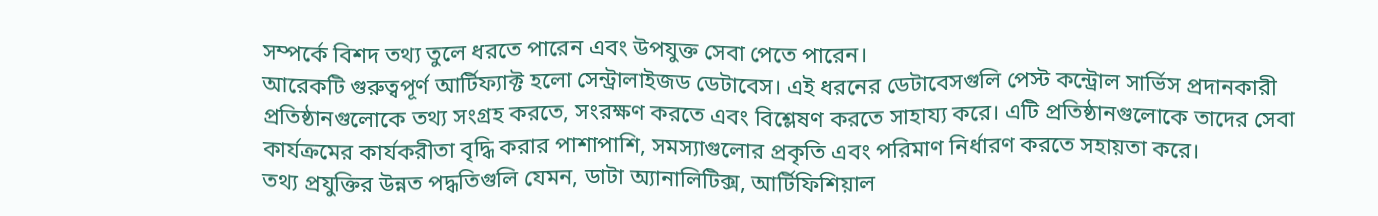সম্পর্কে বিশদ তথ্য তুলে ধরতে পারেন এবং উপযুক্ত সেবা পেতে পারেন।
আরেকটি গুরুত্বপূর্ণ আর্টিফ্যাক্ট হলো সেন্ট্রালাইজড ডেটাবেস। এই ধরনের ডেটাবেসগুলি পেস্ট কন্ট্রোল সার্ভিস প্রদানকারী প্রতিষ্ঠানগুলোকে তথ্য সংগ্ৰহ করতে, সংরক্ষণ করতে এবং বিশ্লেষণ করতে সাহায্য করে। এটি প্রতিষ্ঠানগুলোকে তাদের সেবা কার্যক্রমের কার্যকরীতা বৃদ্ধি করার পাশাপাশি, সমস্যাগুলোর প্রকৃতি এবং পরিমাণ নির্ধারণ করতে সহায়তা করে।
তথ্য প্রযুক্তির উন্নত পদ্ধতিগুলি যেমন, ডাটা অ্যানালিটিক্স, আর্টিফিশিয়াল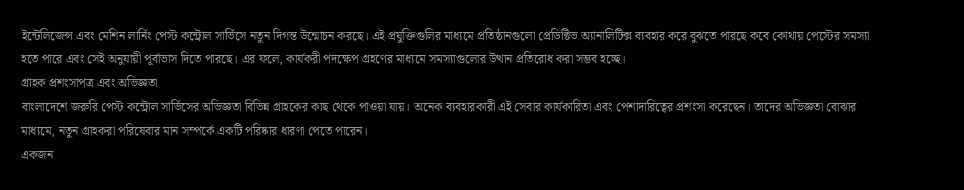ইন্টেলিজেন্স এবং মেশিন লার্নিং পেস্ট কন্ট্রোল সার্ভিসে নতুন দিগন্ত উন্মোচন করছে। এই প্রযুক্তিগুলির মাধ্যমে প্রতিষ্ঠানগুলো প্রেডিক্টিভ অ্যানালিটিক্স ব্যবহার করে বুঝতে পারছে কবে কোথায় পেস্টের সমস্যা হতে পারে এবং সেই অনুযায়ী পূর্বাভাস দিতে পারছে। এর ফলে, কার্যকরী পদক্ষেপ গ্রহণের মাধ্যমে সমস্যাগুলোর উত্থান প্রতিরোধ করা সম্ভব হচ্ছে।
গ্রাহক প্রশংসাপত্র এবং অভিজ্ঞতা
বাংলাদেশে জরুরি পেস্ট কন্ট্রোল সার্ভিসের অভিজ্ঞতা বিভিন্ন গ্রাহকের কাছ থেকে পাওয়া যায়। অনেক ব্যবহারকারী এই সেবার কার্যকারিতা এবং পেশাদারিত্বের প্রশংসা করেছেন। তাদের অভিজ্ঞতা বোঝার মাধ্যমে, নতুন গ্রাহকরা পরিষেবার মান সম্পর্কে একটি পরিষ্কার ধারণা পেতে পারেন।
একজন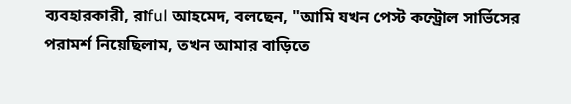ব্যবহারকারী, রাful আহমেদ, বলছেন, "আমি যখন পেস্ট কন্ট্রোল সার্ভিসের পরামর্শ নিয়েছিলাম, তখন আমার বাড়িতে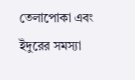তেলাপোকা এবং ইঁদুরের সমস্যা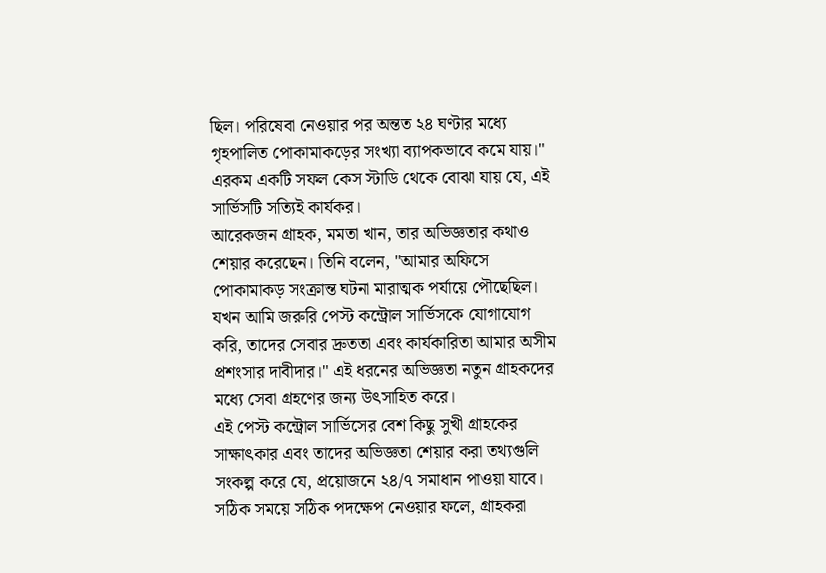ছিল। পরিষেবা নেওয়ার পর অন্তত ২৪ ঘণ্টার মধ্যে গৃহপালিত পোকামাকড়ের সংখ্যা ব্যাপকভাবে কমে যায়।" এরকম একটি সফল কেস স্টাডি থেকে বোঝা যায় যে, এই সার্ভিসটি সত্যিই কার্যকর।
আরেকজন গ্রাহক, মমতা খান, তার অভিজ্ঞতার কথাও শেয়ার করেছেন। তিনি বলেন, "আমার অফিসে পোকামাকড় সংক্রান্ত ঘটনা মারাত্মক পর্যায়ে পৌছেছিল। যখন আমি জরুরি পেস্ট কন্ট্রোল সার্ভিসকে যোগাযোগ করি, তাদের সেবার দ্রুততা এবং কার্যকারিতা আমার অসীম প্রশংসার দাবীদার।" এই ধরনের অভিজ্ঞতা নতুন গ্রাহকদের মধ্যে সেবা গ্রহণের জন্য উৎসাহিত করে।
এই পেস্ট কন্ট্রোল সার্ভিসের বেশ কিছু সুখী গ্রাহকের সাক্ষাৎকার এবং তাদের অভিজ্ঞতা শেয়ার করা তথ্যগুলি সংকল্প করে যে, প্রয়োজনে ২৪/৭ সমাধান পাওয়া যাবে। সঠিক সময়ে সঠিক পদক্ষেপ নেওয়ার ফলে, গ্রাহকরা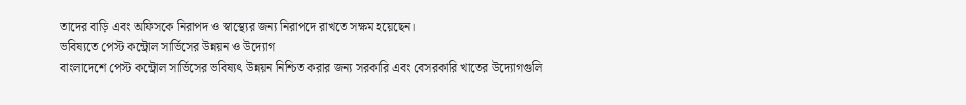তাদের বাড়ি এবং অফিসকে নিরাপদ ও স্বাস্থ্যের জন্য নিরাপদে রাখতে সক্ষম হয়েছেন।
ভবিষ্যতে পেস্ট কন্ট্রোল সার্ভিসের উন্নয়ন ও উদ্যোগ
বাংলাদেশে পেস্ট কন্ট্রোল সার্ভিসের ভবিষ্যৎ উন্নয়ন নিশ্চিত করার জন্য সরকারি এবং বেসরকারি খাতের উদ্যোগগুলি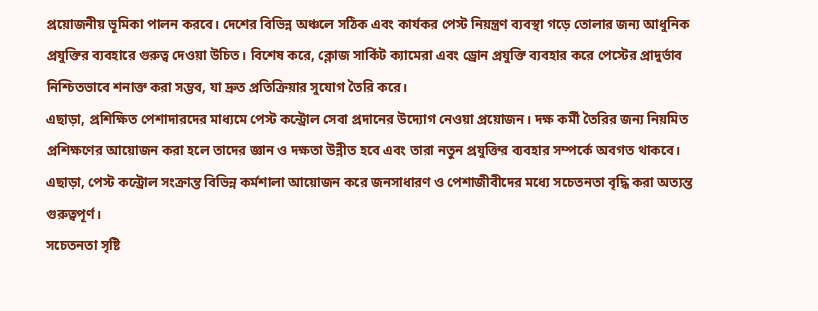প্রয়োজনীয় ভূমিকা পালন করবে। দেশের বিভিন্ন অঞ্চলে সঠিক এবং কার্যকর পেস্ট নিয়ন্ত্রণ ব্যবস্থা গড়ে তোলার জন্য আধুনিক প্রযুক্তির ব্যবহারে গুরুত্ব দেওয়া উচিত। বিশেষ করে, ক্লোজ সার্কিট ক্যামেরা এবং ড্রোন প্রযুক্তি ব্যবহার করে পেস্টের প্রাদুর্ভাব নিশ্চিতভাবে শনাক্ত করা সম্ভব, যা দ্রুত প্রতিক্রিয়ার সুযোগ তৈরি করে।
এছাড়া, প্রশিক্ষিত পেশাদারদের মাধ্যমে পেস্ট কন্ট্রোল সেবা প্রদানের উদ্যোগ নেওয়া প্রয়োজন। দক্ষ কর্মী তৈরির জন্য নিয়মিত প্রশিক্ষণের আয়োজন করা হলে তাদের জ্ঞান ও দক্ষতা উন্নীত হবে এবং তারা নতুন প্রযুক্তির ব্যবহার সম্পর্কে অবগত থাকবে। এছাড়া, পেস্ট কন্ট্রোল সংক্রান্ত বিভিন্ন কর্মশালা আয়োজন করে জনসাধারণ ও পেশাজীবীদের মধ্যে সচেতনতা বৃদ্ধি করা অত্যন্ত গুরুত্বপূর্ণ।
সচেতনতা সৃষ্টি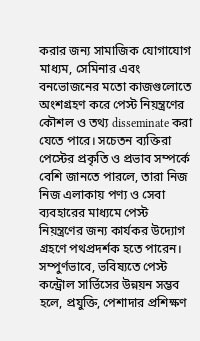করার জন্য সামাজিক যোগাযোগ মাধ্যম, সেমিনার এবং বনভোজনের মতো কাজগুলোতে অংশগ্রহণ করে পেস্ট নিয়ন্ত্রণের কৌশল ও তথ্য disseminate করা যেতে পারে। সচেতন ব্যক্তিরা পেস্টের প্রকৃতি ও প্রভাব সম্পর্কে বেশি জানতে পারলে, তারা নিজ নিজ এলাকায় পণ্য ও সেবা ব্যবহারের মাধ্যমে পেস্ট নিয়ন্ত্রণের জন্য কার্যকর উদ্যোগ গ্রহণে পথপ্রদর্শক হতে পারেন।
সম্পুর্ণভাবে, ভবিষ্যতে পেস্ট কন্ট্রোল সার্ভিসের উন্নয়ন সম্ভব হলে, প্রযুক্তি, পেশাদার প্রশিক্ষণ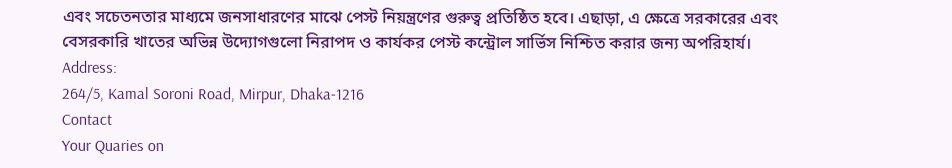এবং সচেতনতার মাধ্যমে জনসাধারণের মাঝে পেস্ট নিয়ন্ত্রণের গুরুত্ব প্রতিষ্ঠিত হবে। এছাড়া, এ ক্ষেত্রে সরকারের এবং বেসরকারি খাতের অভিন্ন উদ্যোগগুলো নিরাপদ ও কার্যকর পেস্ট কন্ট্রোল সার্ভিস নিশ্চিত করার জন্য অপরিহার্য।
Address:
264/5, Kamal Soroni Road, Mirpur, Dhaka-1216
Contact
Your Quaries on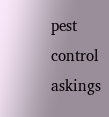pest control askings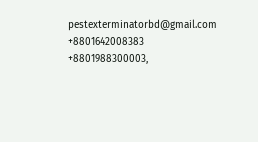pestexterminatorbd@gmail.com
+8801642008383 +8801988300003,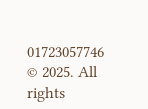01723057746
© 2025. All rights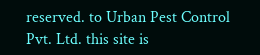reserved. to Urban Pest Control Pvt. Ltd. this site is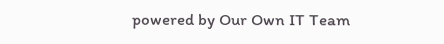powered by Our Own IT Team